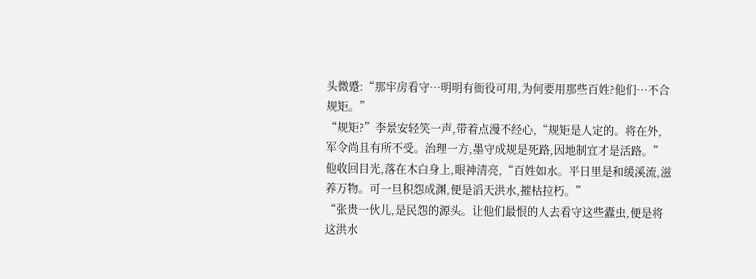头微蹙:“那牢房看守…明明有衙役可用,为何要用那些百姓?他们…不合规矩。”
“规矩?”李景安轻笑一声,带着点漫不经心,“规矩是人定的。将在外,军令尚且有所不受。治理一方,墨守成规是死路,因地制宜才是活路。”
他收回目光,落在木白身上,眼神清亮,“百姓如水。平日里是和缓溪流,滋养万物。可一旦积怨成渊,便是滔天洪水,摧枯拉朽。”
“张贵一伙儿,是民怨的源头。让他们最恨的人去看守这些蠹虫,便是将这洪水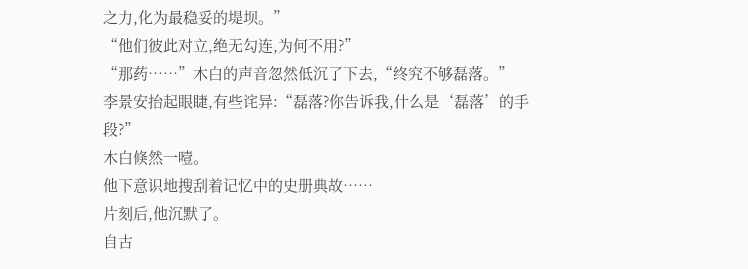之力,化为最稳妥的堤坝。”
“他们彼此对立,绝无勾连,为何不用?”
“那药……”木白的声音忽然低沉了下去,“终究不够磊落。”
李景安抬起眼睫,有些诧异:“磊落?你告诉我,什么是‘磊落’的手段?”
木白倏然一噎。
他下意识地搜刮着记忆中的史册典故……
片刻后,他沉默了。
自古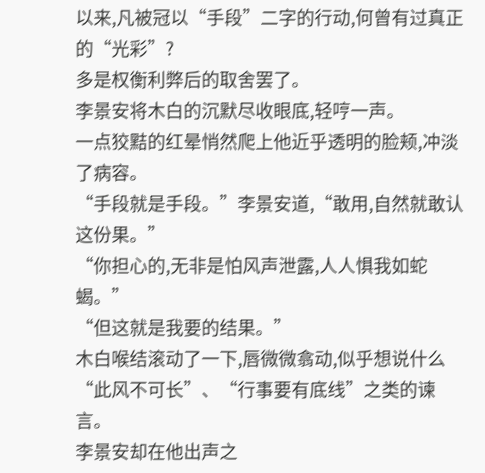以来,凡被冠以“手段”二字的行动,何曾有过真正的“光彩”?
多是权衡利弊后的取舍罢了。
李景安将木白的沉默尽收眼底,轻哼一声。
一点狡黠的红晕悄然爬上他近乎透明的脸颊,冲淡了病容。
“手段就是手段。”李景安道,“敢用,自然就敢认这份果。”
“你担心的,无非是怕风声泄露,人人惧我如蛇蝎。”
“但这就是我要的结果。”
木白喉结滚动了一下,唇微微翕动,似乎想说什么“此风不可长”、“行事要有底线”之类的谏言。
李景安却在他出声之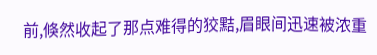前,倏然收起了那点难得的狡黠,眉眼间迅速被浓重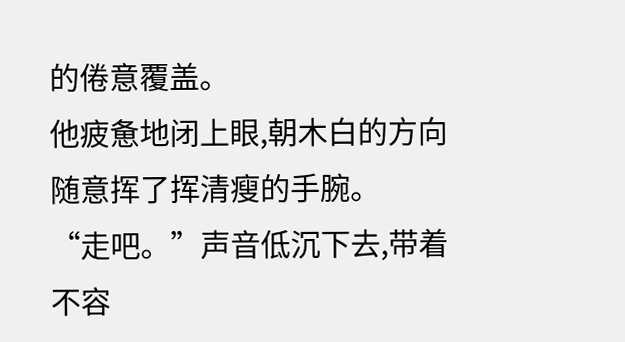的倦意覆盖。
他疲惫地闭上眼,朝木白的方向随意挥了挥清瘦的手腕。
“走吧。”声音低沉下去,带着不容